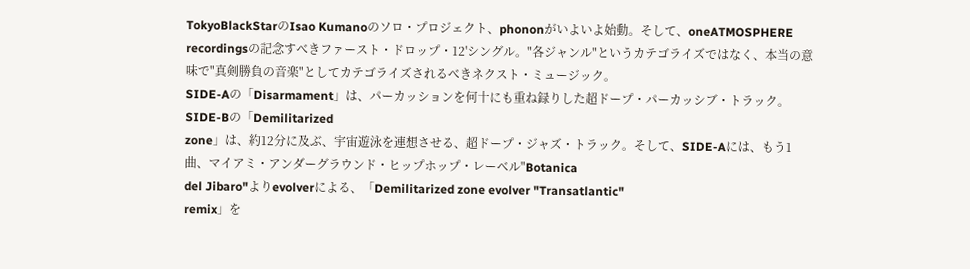TokyoBlackStarのIsao Kumanoのソロ・プロジェクト、phononがいよいよ始動。そして、oneATMOSPHERE
recordingsの記念すべきファースト・ドロップ・12'シングル。"各ジャンル"というカテゴライズではなく、本当の意味で"真剣勝負の音楽"としてカテゴライズされるべきネクスト・ミュージック。
SIDE-Aの「Disarmament」は、パーカッションを何十にも重ね録りした超ドープ・パーカッシブ・トラック。SIDE-Bの「Demilitarized
zone」は、約12分に及ぶ、宇宙遊泳を連想させる、超ドープ・ジャズ・トラック。そして、SIDE-Aには、もう1曲、マイアミ・アンダーグラウンド・ヒップホップ・レーベル"Botanica
del Jibaro"よりevolverによる、「Demilitarized zone evolver "Transatlantic"
remix」を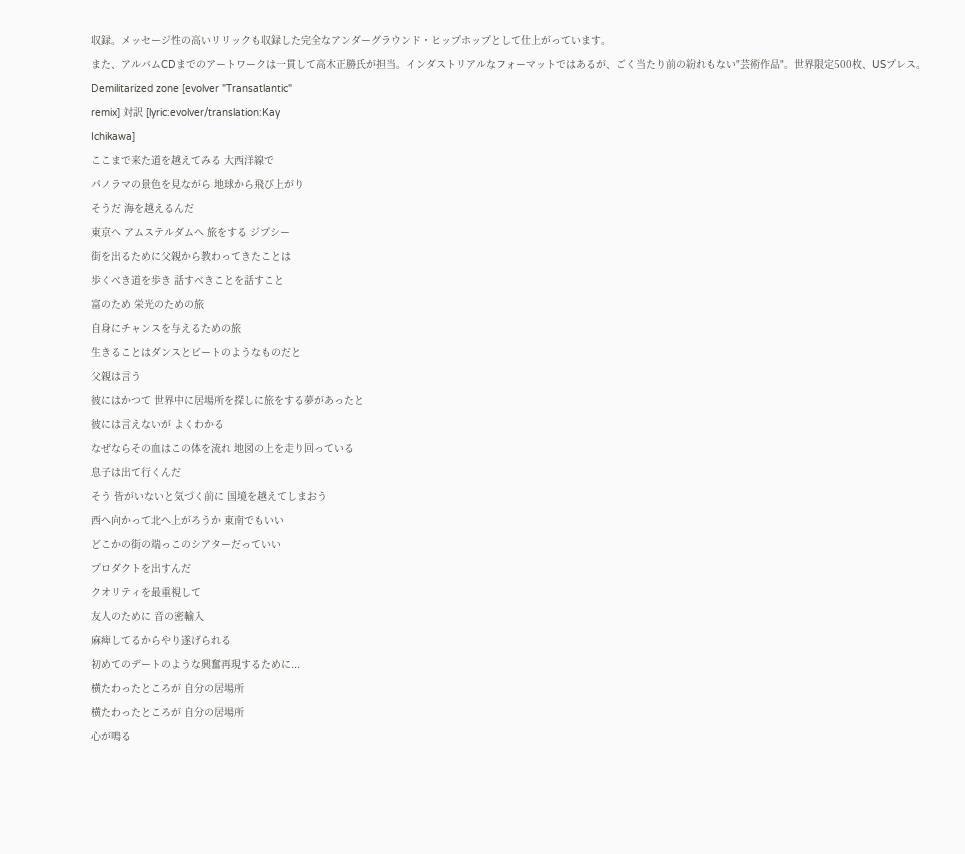収録。メッセージ性の高いリリックも収録した完全なアンダーグラウンド・ヒップホップとして仕上がっています。
また、アルバムCDまでのアートワークは一貫して高木正勝氏が担当。インダストリアルなフォーマットではあるが、ごく当たり前の紛れもない"芸術作品"。世界限定500枚、USプレス。
Demilitarized zone [evolver "Transatlantic"
remix] 対訳 [lyric:evolver/translation:Kay
Ichikawa]
ここまで来た道を越えてみる 大西洋線で
パノラマの景色を見ながら 地球から飛び上がり
そうだ 海を越えるんだ
東京へ アムステルダムへ 旅をする ジプシー
街を出るために父親から教わってきたことは
歩くべき道を歩き 話すべきことを話すこと
富のため 栄光のための旅
自身にチャンスを与えるための旅
生きることはダンスとビートのようなものだと
父親は言う
彼にはかつて 世界中に居場所を探しに旅をする夢があったと
彼には言えないが よくわかる
なぜならその血はこの体を流れ 地図の上を走り回っている
息子は出て行くんだ
そう 皆がいないと気づく前に 国境を越えてしまおう
西へ向かって北へ上がろうか 東南でもいい
どこかの街の端っこのシアターだっていい
プロダクトを出すんだ
クオリティを最重視して
友人のために 音の密輸入
麻痺してるからやり遂げられる
初めてのデートのような興奮再現するために...
横たわったところが 自分の居場所
横たわったところが 自分の居場所
心が鳴る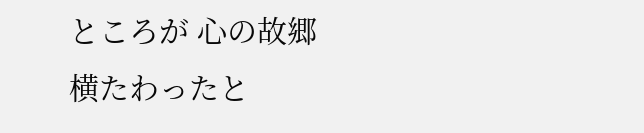ところが 心の故郷
横たわったと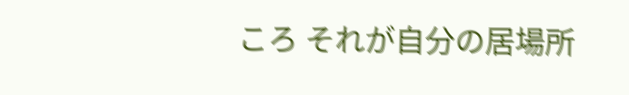ころ それが自分の居場所